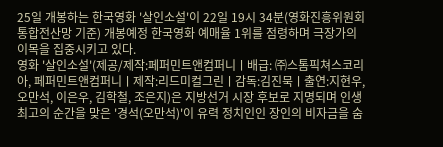25일 개봉하는 한국영화 '살인소설'이 22일 19시 34분(영화진흥위원회 통합전산망 기준) 개봉예정 한국영화 예매율 1위를 점령하며 극장가의 이목을 집중시키고 있다.
영화 '살인소설'(제공/제작:페퍼민트앤컴퍼니ㅣ배급: ㈜스톰픽쳐스코리아, 페퍼민트앤컴퍼니ㅣ제작:리드미컬그린ㅣ감독:김진묵ㅣ출연:지현우, 오만석, 이은우, 김학철, 조은지)은 지방선거 시장 후보로 지명되며 인생 최고의 순간을 맞은 '경석(오만석)'이 유력 정치인인 장인의 비자금을 숨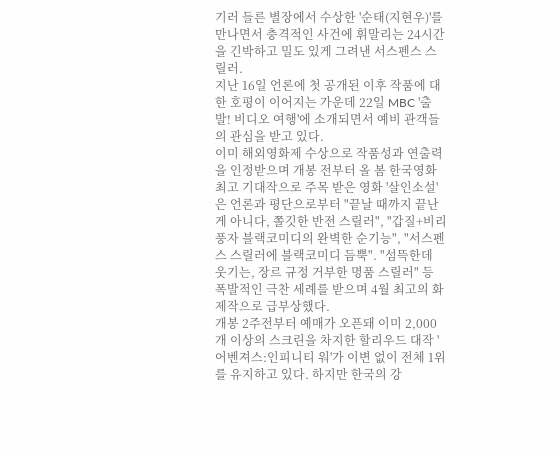기러 들른 별장에서 수상한 '순태(지현우)'를 만나면서 충격적인 사건에 휘말리는 24시간을 긴박하고 밀도 있게 그려낸 서스펜스 스릴러.
지난 16일 언론에 첫 공개된 이후 작품에 대한 호평이 이어지는 가운데 22일 MBC '출발! 비디오 여행'에 소개되면서 예비 관객들의 관심을 받고 있다.
이미 해외영화제 수상으로 작품성과 연출력을 인정받으며 개봉 전부터 올 봄 한국영화 최고 기대작으로 주목 받은 영화 '살인소설'은 언론과 평단으로부터 "끝날 때까지 끝난 게 아니다, 쫄깃한 반전 스릴러", "갑질+비리 풍자 블랙코미디의 완벽한 순기능", "서스펜스 스릴러에 블랙코미디 듬뿍". "섬뜩한데 웃기는, 장르 규정 거부한 명품 스릴러" 등 폭발적인 극찬 세례를 받으며 4월 최고의 화제작으로 급부상했다.
개봉 2주전부터 예매가 오픈돼 이미 2,000개 이상의 스크린을 차지한 할리우드 대작 '어벤져스:인피니티 워'가 이변 없이 전체 1위를 유지하고 있다. 하지만 한국의 강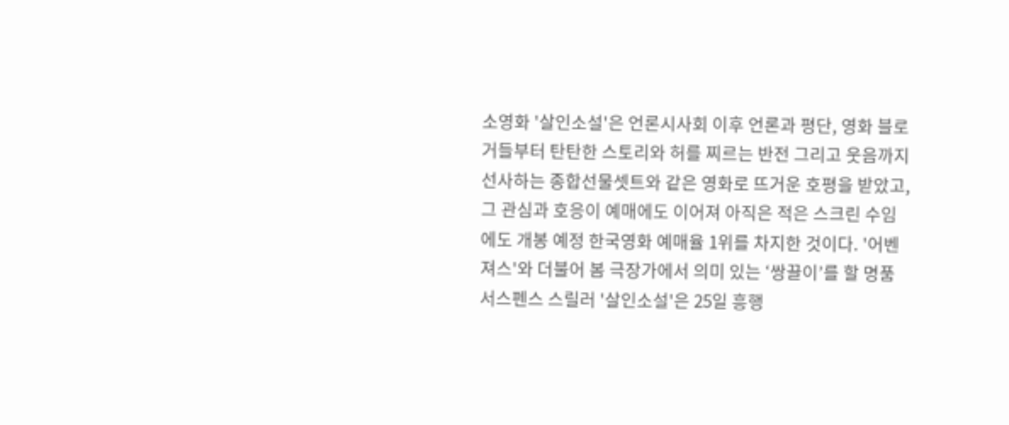소영화 '살인소설'은 언론시사회 이후 언론과 평단, 영화 블로거들부터 탄탄한 스토리와 허를 찌르는 반전 그리고 웃음까지 선사하는 종합선물셋트와 같은 영화로 뜨거운 호평을 받았고, 그 관심과 호응이 예매에도 이어져 아직은 적은 스크린 수임에도 개봉 예정 한국영화 예매율 1위를 차지한 것이다. '어벤져스'와 더불어 봄 극장가에서 의미 있는 ‘쌍끌이’를 할 명품 서스펜스 스릴러 '살인소설'은 25일 흥행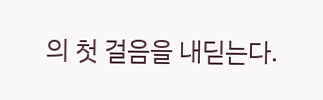의 첫 걸음을 내딛는다.